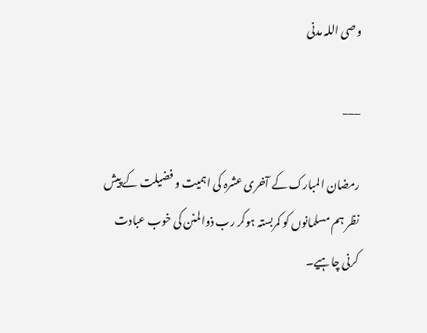وصی اللہ مدنی

___

رمضان المبارک کے آخری عشرہ کی اہمیت و فضیلت کے پیش نظر ہم مسلمانوں کو کمربستہ ہوکر رب ذوالمنن کی خوب عبادت کرنی چاہیے۔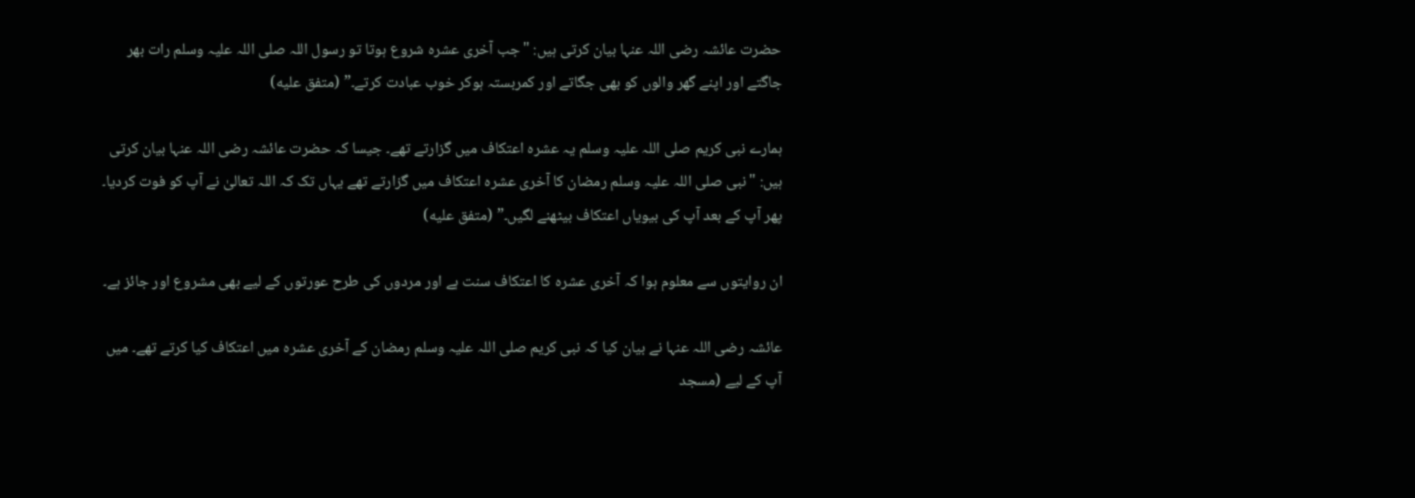حضرت عائشہ رضی اللہ عنہا بیان کرتی ہیں: "جب آخری عشرہ شروع ہوتا تو رسول اللہ صلی اللہ علیہ وسلم رات بھر جاگتے اور اپنے گھر والوں کو بھی جگاتے اور کمربستہ ہوکر خوب عبادت کرتے۔” (متفق عليه)

ہمارے نبی کریم صلی اللہ علیہ وسلم یہ عشرہ اعتکاف میں گزارتے تھے۔ جیسا کہ حضرت عائشہ رضی اللہ عنہا بیان کرتی ہیں: "نبی صلی اللہ علیہ وسلم رمضان کا آخری عشرہ اعتکاف میں گزارتے تھے یہاں تک کہ اللہ تعالیٰ نے آپ کو فوت کردیا۔ پھر آپ کے بعد آپ کی بیویاں اعتکاف بیٹھنے لگیں۔” (متفق عليه)

ان روایتوں سے معلوم ہوا کہ آخری عشرہ کا اعتکاف سنت ہے اور مردوں کی طرح عورتوں کے لیے بھی مشروع اور جائز ہے۔

عائشہ رضی اللہ عنہا نے بیان کیا کہ نبی کریم صلی اللہ علیہ وسلم رمضان کے آخری عشرہ میں اعتکاف کیا کرتے تھے۔ میں آپ کے لیے (مسجد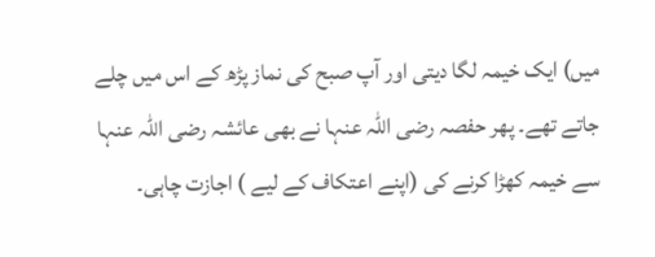میں) ایک خیمہ لگا دیتی اور آپ صبح کی نماز پڑھ کے اس میں چلے جاتے تھے۔ پھر حفصہ رضی اللہ عنہا نے بھی عائشہ رضی اللہ عنہا سے خیمہ کھڑا کرنے کی (اپنے اعتکاف کے لیے ) اجازت چاہی۔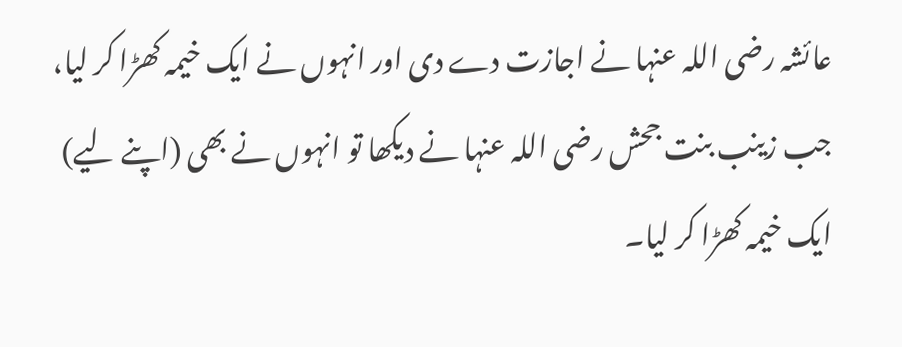عائشہ رضی اللہ عنہا نے اجازت دے دی اور انہوں نے ایک خیمہ کھڑا کر لیا، جب زینب بنت جحش رضی اللہ عنہا نے دیکھا تو انہوں نے بھی (اپنے لیے) ایک خیمہ کھڑا کر لیا۔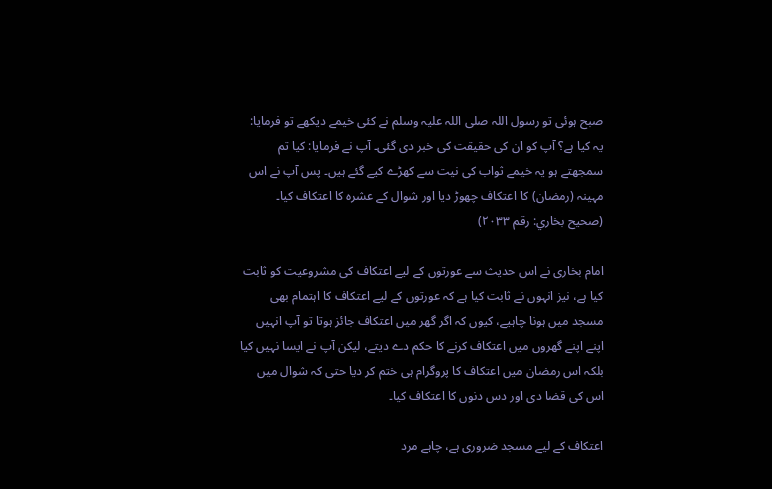صبح ہوئی تو رسول اللہ صلی اللہ علیہ وسلم نے کئی خیمے دیکھے تو فرمایا: یہ کیا ہے؟ آپ کو ان کی حقیقت کی خبر دی گئی۔ آپ نے فرمایا: کیا تم سمجھتے ہو یہ خیمے ثواب کی نیت سے کھڑے کیے گئے ہیں۔ پس آپ نے اس مہینہ (رمضان) کا اعتکاف چھوڑ دیا اور شوال کے عشرہ کا اعتکاف کیا۔ (صحيح بخاري: رقم ٢٠٣٣)

امام بخاری نے اس حدیث سے عورتوں کے لیے اعتکاف کی مشروعیت کو ثابت کیا ہے، نیز انہوں نے ثابت کیا ہے کہ عورتوں کے لیے اعتکاف کا اہتمام بھی مسجد میں ہونا چاہیے، کیوں کہ اگر گھر میں اعتکاف جائز ہوتا تو آپ انہیں اپنے اپنے گھروں میں اعتکاف کرنے کا حکم دے دیتے، لیکن آپ نے ایسا نہیں کیا بلکہ اس رمضان میں اعتکاف کا پروگرام ہی ختم کر دیا حتی کہ شوال میں اس کی قضا دی اور دس دنوں کا اعتکاف کیا۔

اعتکاف کے لیے مسجد ضروری ہے، چاہے مرد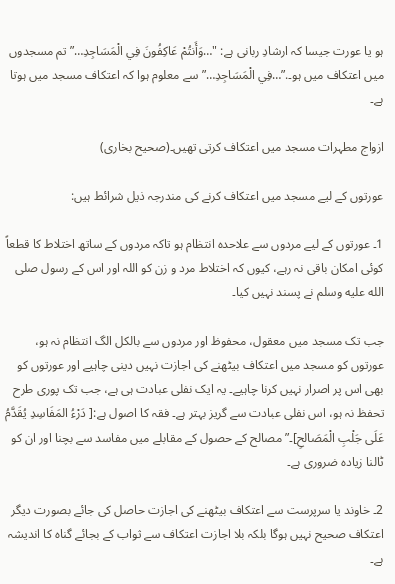ہو یا عورت جیسا کہ ارشادِ ربانی ہے: "…وَأَنتُمْ عَاكِفُونَ فِي الْمَسَاجِدِ…” تم مسجدوں میں اعتکاف میں ہو۔.”…فِي الْمَسَاجِدِ…”سے معلوم ہوا کہ اعتکاف مسجد میں ہوتا ہے۔

ازواج مطہرات مسجد میں اعتکاف کرتی تھیں۔(صحيح بخاری)

عورتوں کے لیے مسجد میں اعتکاف کرنے کی مندرجہ ذیل شرائط ہیں:

1۔ عورتوں کے لیے مردوں سے علاحدہ انتظام ہو تاکہ مردوں کے ساتھ اختلاط کا قطعاً کوئی امکان باقی نہ رہے، کیوں کہ اختلاط مرد و زن کو اللہ اور اس کے رسول صلى الله عليه وسلم نے پسند نہیں کیا۔

جب تک مسجد میں معقول، محفوظ اور مردوں سے بالکل الگ انتظام نہ ہو، عورتوں کو مسجد میں اعتکاف بیٹھنے کی اجازت نہیں دینی چاہیے اور عورتوں کو بھی اس پر اصرار نہیں کرنا چاہیے۔ یہ ایک نفلی عبادت ہی ہے، جب تک پوری طرح تحفظ نہ ہو، اس نفلی عبادت سے گریز بہتر ہے۔ فقہ کا اصول ہے:[ دَرْءُ المَفَاسِدِ يُقَدَّمُ عَلَى جَلْبِ الْمَصَالحِ]۔”مصالح کے حصول کے مقابلے میں مفاسد سے بچنا اور ان کو ٹالنا زیادہ ضروری ہے۔

2۔ خاوند یا سرپرست سے اعتکاف بیٹھنے کی اجازت حاصل کی جائے بصورت دیگر اعتکاف صحیح نہیں ہوگا بلکہ بلا اجازت اعتکاف سے ثواب کے بجائے گناہ کا اندیشہ ہے۔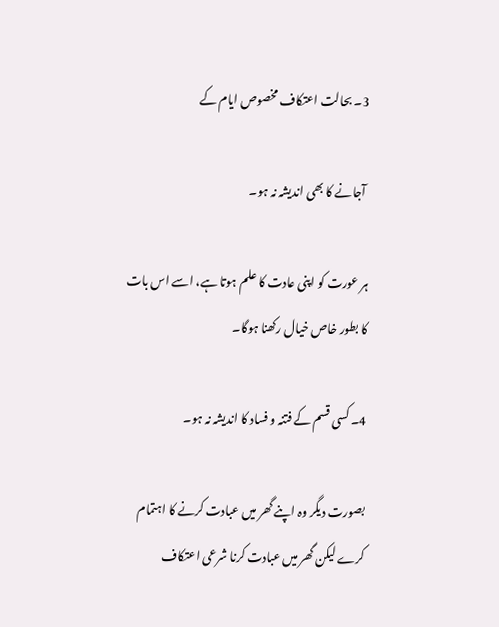3۔ بحالت اعتکاف مخصوص ایام کے

 آجانے کا بھی اندیشہ نہ ہو۔

ہر عورت کو اپنی عادت کا علم ہوتا ہے، اسے اس بات کا بطور خاص خیال رکھنا ہوگا۔

4۔ کسی قسم کے فتنہ و فساد کا اندیشہ نہ ہو۔

بصورت دیگر وہ اپنے گھر میں عبادت کرنے کا اہتمام کرے لیکن گھر میں عبادت کرنا شرعی اعتکاف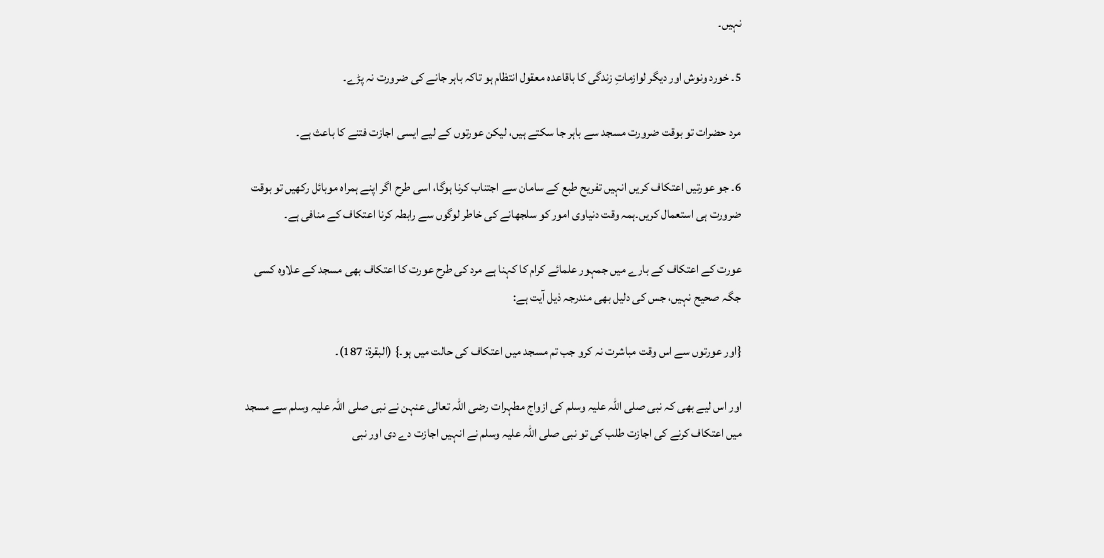نہیں۔

5۔ خورد ونوش اور دیگر لوازماتِ زندگی کا باقاعدہ معقول انتظام ہو تاکہ باہر جانے کی ضرورت نہ پڑے۔

مرد حضرات تو بوقت ضرورت مسجد سے باہر جا سکتے ہیں، لیکن عورتوں کے لیے ایسی اجازت فتنے کا باعث ہے۔

6۔ جو عورتیں اعتکاف کریں انہیں تفریح طبع کے سامان سے اجتناب کرنا ہوگا، اسی طرح اگر اپنے ہمراہ موبائل رکھیں تو بوقت ضرورت ہی استعمال کریں۔ہمہ وقت دنیاوی امور کو سلجھانے کی خاطر لوگوں سے رابطہ کرنا اعتکاف کے منافی ہے۔

عورت کے اعتکاف کے بارے میں جمہور علمائے کرام کا کہنا ہے مرد کی طرح عورت کا اعتکاف بھی مسجد کے علاوہ کسی جگہ صحیح نہیں، جس کی دلیل بھی مندرجہ ذیل آیت ہے:

{اور عورتوں سے اس وقت مباشرت نہ کرو جب تم مسجد میں اعتکاف کی حالت میں ہو۔} (البقرۃ: 187)۔

اور اس لیے بھی کہ نبی صلی اللہ علیہ وسلم کی ازواج مطہرات رضی اللہ تعالی عنہن نے نبی صلی اللہ علیہ وسلم سے مسجد میں اعتکاف کرنے کی اجازت طلب کی تو نبی صلی اللہ علیہ وسلم نے انہيں اجازت دے دی اور نبی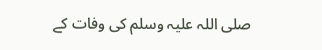صلی اللہ علیہ وسلم کی وفات کے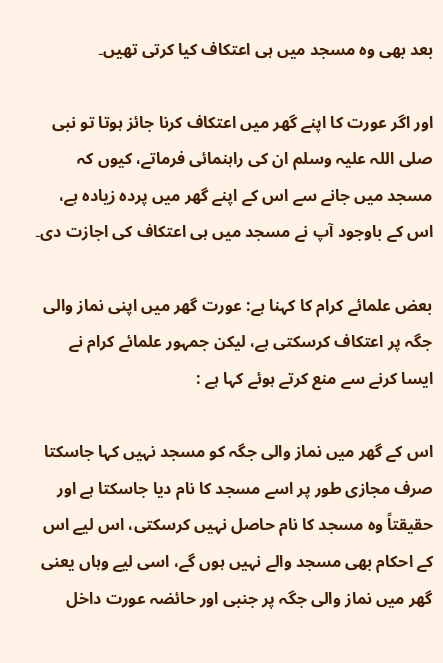بعد بھی وہ مسجد میں ہی اعتکاف کیا کرتی تھیں۔

اور اگر عورت کا اپنے گھر میں اعتکاف کرنا جائز ہوتا تو نبی صلی اللہ علیہ وسلم ان کی راہنمائی فرماتے، کیوں کہ مسجد میں جانے سے اس کے اپنے گھر میں پردہ زيادہ ہے، اس کے باوجود آپ نے مسجد میں ہی اعتکاف کی اجازت دی۔

بعض علمائے کرام کا کہنا ہے: عورت گھر میں اپنی نماز والی جگہ پر اعتکاف کرسکتی ہے، لیکن جمہور علمائے کرام نے ایسا کرنے سے منع کرتے ہوئے کہا ہے :

اس کے گھر میں نماز والی جگہ کو مسجد نہيں کہا جاسکتا صرف مجازی طور پر اسے مسجد کا نام دیا جاسکتا ہے اور حقیقتاً وہ مسجد کا نام حاصل نہیں کرسکتی، اس لیے اس کے احکام بھی مسجد والے نہیں ہوں گے، اسی لیے وہاں یعنی گھر میں نماز والی جگہ پر جنبی اور حائضہ عورت داخل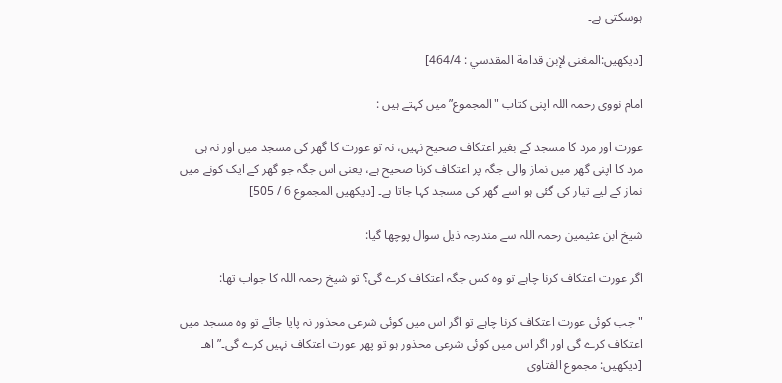ہوسکتی ہے۔

[دیکھیں:المغنى لإبن قدامة المقدسي : 464/4]

امام نووی رحمہ اللہ اپنی کتاب "المجموع” میں کہتے ہيں :

عورت اور مرد کا مسجد کے بغیر اعتکاف صحیح نہیں، نہ تو عورت کا گھر کی مسجد میں اور نہ ہی مرد کا اپنی گھر میں نماز والی جگہ پر اعتکاف کرنا صحیح ہے، یعنی اس جگہ جو گھر کے ایک کونے میں نماز کے لیے تیار کی گئی ہو اسے گھر کی مسجد کہا جاتا ہے۔ [دیکھیں المجموع 6 / 505]

شیخ ابن عثيمین رحمہ اللہ سے مندرجہ ذيل سوال پوچھا گيا:

اگر عورت اعتکاف کرنا چاہے تو وہ کس جگہ اعتکاف کرے گی؟ تو شيخ رحمہ اللہ کا جواب تھا:

"جب کوئی عورت اعتکاف کرنا چاہے تو اگر اس میں کوئی شرعی محذور نہ پایا جائے تو وہ مسجد میں اعتکاف کرے گی اور اگر اس میں کوئی شرعی محذور ہو تو پھر عورت اعتکاف نہیں کرے گی۔” اھـ [دیکھیں: مجموع الفتاوی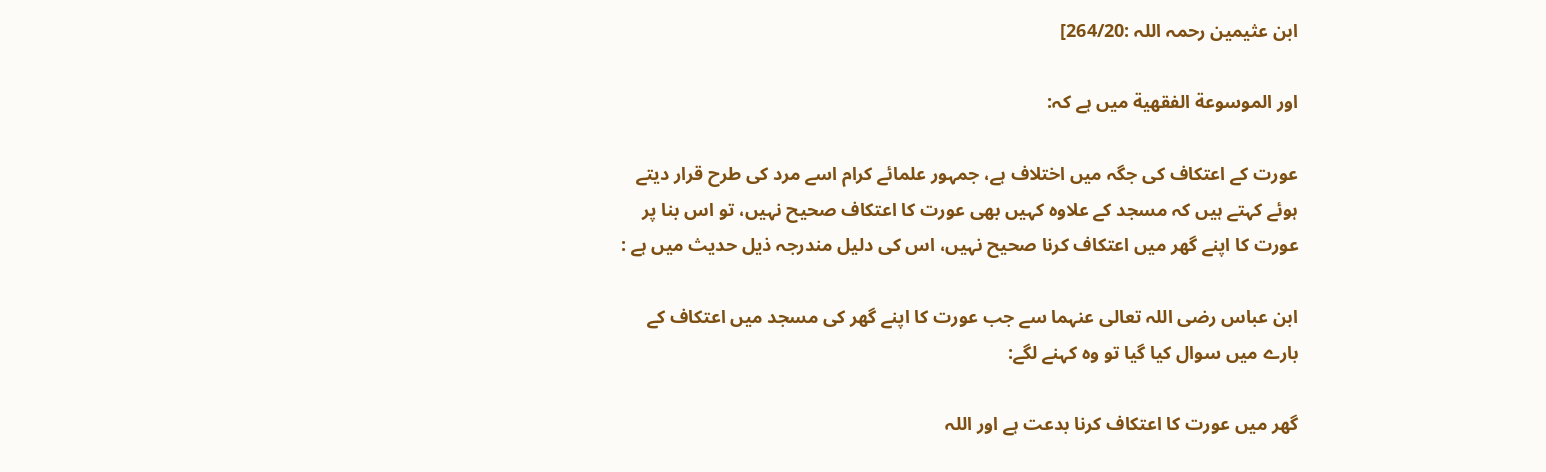ابن عثيمین رحمہ اللہ :264/20]

اور الموسوعة الفقهية میں ہے کہ:

عورت کے اعتکاف کی جگہ میں اختلاف ہے، جمہور علمائے کرام اسے مرد کی طرح قرار دیتے ہوئے کہتے ہیں کہ مسجد کے علاوہ کہیں بھی عورت کا اعتکاف صحیح نہیں، تو اس بنا پر عورت کا اپنے گھر میں اعتکاف کرنا صحیح نہیں، اس کی دلیل مندرجہ ذيل حدیث میں ہے :

ابن عباس رضی اللہ تعالی عنہما سے جب عورت کا اپنے گھر کی مسجد میں اعتکاف کے بارے میں سوال کیا گيا تو وہ کہنے لگے:

گھر میں عورت کا اعتکاف کرنا بدعت ہے اور اللہ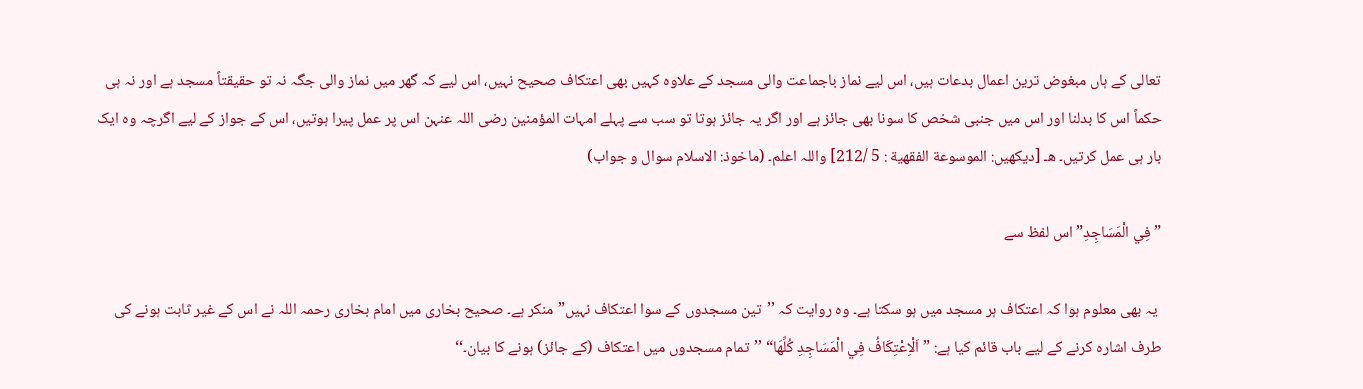تعالی کے ہاں مبغوض ترین اعمال بدعات ہیں، اس لیے نماز باجماعت والی مسجد کے علاوہ کہیں بھی اعتکاف صحیح نہیں، اس لیے کہ گھر میں نماز والی جگہ نہ تو حقیقتاً مسجد ہے اور نہ ہی حکماً اس کا بدلنا اور اس میں جنبی شخص کا سونا بھی جائز ہے اور اگر یہ جائز ہوتا تو سب سے پہلے امہات المؤمنین رضی اللہ عنہن اس پر عمل پیرا ہوتیں، اس کے جواز کے لیے اگرچہ وہ ایک بار ہی عمل کرتیں۔ ھـ [دیکھیں: الموسوعة الفقهية : 5 /212] واللہ اعلم۔ (ماخوذ: الاسلام سوال و جواب)

” فِي الْمَسَاجِدِ” اس لفظ سے

 یہ بھی معلوم ہوا کہ اعتکاف ہر مسجد میں ہو سکتا ہے۔ وہ روایت کہ ’’تین مسجدوں کے سوا اعتکاف نہیں”منکر ہے۔ صحیح بخاری میں امام بخاری رحمہ اللہ نے اس کے غیر ثابت ہونے کی طرف اشارہ کرنے کے لیے باب قائم کیا ہے: ”اَلْاِعْتِكَافُ فِي الْمَسَاجِدِ كُلِّهَا“ ’’تمام مسجدوں میں اعتکاف (کے جائز) ہونے کا بیان۔‘‘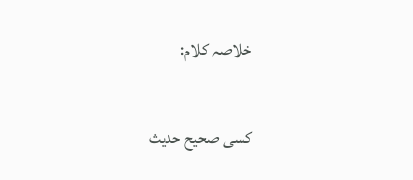خلاصہ کلام:

کسی صحیح حدیث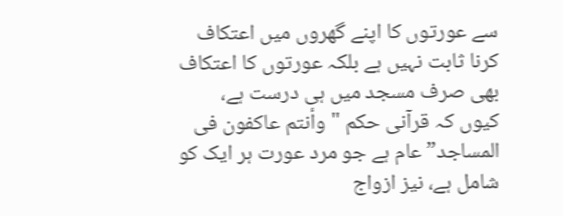سے عورتوں کا اپنے گھروں میں اعتکاف کرنا ثابت نہیں ہے بلکہ عورتوں کا اعتکاف بھی صرف مسجد میں ہی درست ہے، کیوں کہ قرآنی حکم "وأنتم عاكفون فى المساجد” عام ہے جو مرد عورت ہر ایک کو شامل ہے، نیز ازواج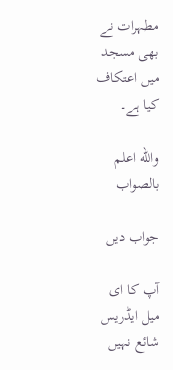مطہرات نے بھی مسجد میں اعتکاف کیا ہے۔

والله اعلم بالصواب

جواب دیں

آپ کا ای میل ایڈریس شائع نہیں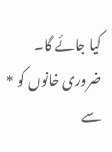کیا جائے گا۔ ضروری خانوں کو * سے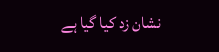نشان زد کیا گیا ہے